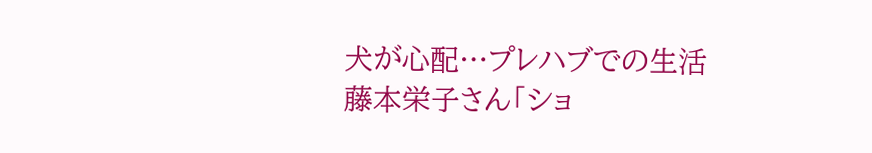犬が心配…プレハブでの生活
藤本栄子さん「ショ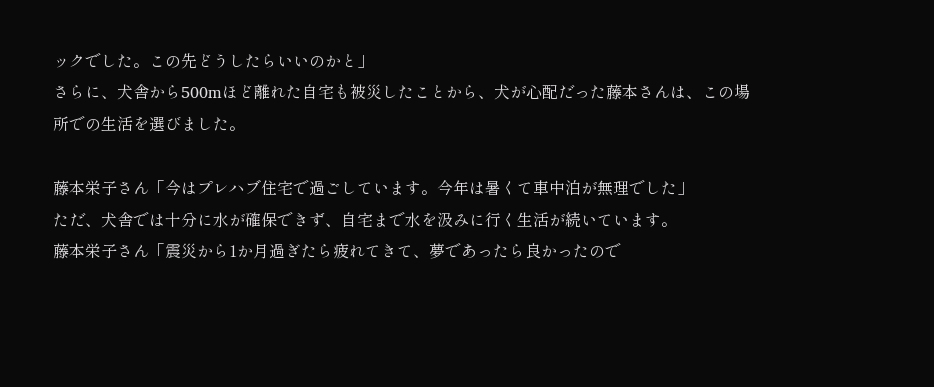ックでした。この先どうしたらいいのかと」
さらに、犬舎から500mほど離れた自宅も被災したことから、犬が心配だった藤本さんは、この場所での生活を選びました。

藤本栄子さん「今はプレハブ住宅で過ごしています。今年は暑くて車中泊が無理でした」
ただ、犬舎では十分に水が確保できず、自宅まで水を汲みに行く生活が続いています。
藤本栄子さん「震災から1か月過ぎたら疲れてきて、夢であったら良かったので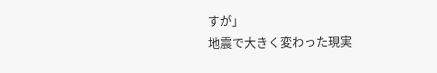すが」
地震で大きく変わった現実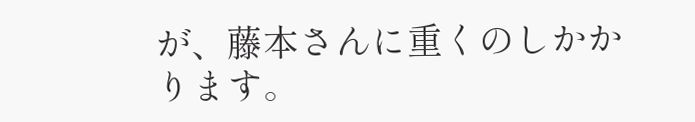が、藤本さんに重くのしかかります。